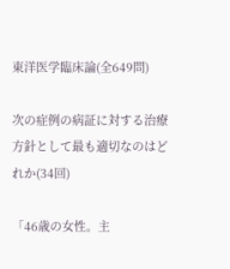東洋医学臨床論(全649問)

次の症例の病証に対する治療方針として最も適切なのはどれか(34回)

「46歳の女性。主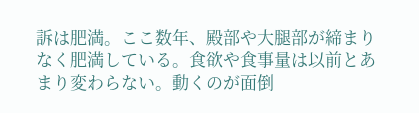訴は肥満。ここ数年、殿部や大腿部が締まりなく肥満している。食欲や食事量は以前とあまり変わらない。動くのが面倒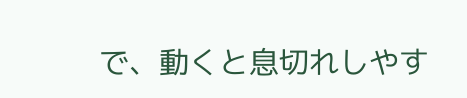で、動くと息切れしやす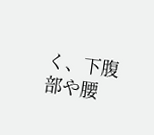く、下腹部や腰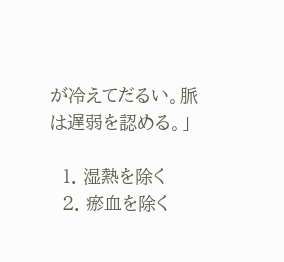が冷えてだるい。脈は遅弱を認める。」

  1. 湿熱を除く
  2. 瘀血を除く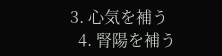3. 心気を補う
  4. 腎陽を補う